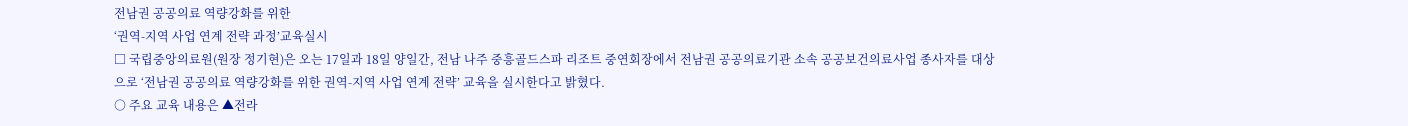전남권 공공의료 역량강화를 위한
‘권역-지역 사업 연계 전략 과정’교육실시
□ 국립중앙의료원(원장 정기현)은 오는 17일과 18일 양일간, 전남 나주 중흥골드스파 리조트 중연회장에서 전남권 공공의료기관 소속 공공보건의료사업 종사자를 대상으로 ‘전남권 공공의료 역량강화를 위한 권역-지역 사업 연계 전략’ 교육을 실시한다고 밝혔다.
○ 주요 교육 내용은 ▲전라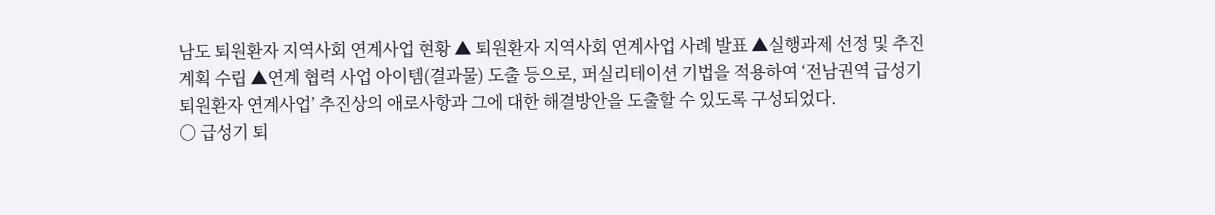남도 퇴원환자 지역사회 연계사업 현황 ▲ 퇴원환자 지역사회 연계사업 사례 발표 ▲실행과제 선정 및 추진 계획 수립 ▲연계 협력 사업 아이템(결과물) 도출 등으로, 퍼실리테이션 기법을 적용하여 ‘전남권역 급성기 퇴원환자 연계사업’ 추진상의 애로사항과 그에 대한 해결방안을 도출할 수 있도록 구성되었다.
○ 급성기 퇴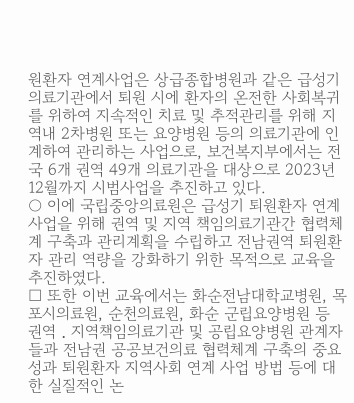원환자 연계사업은 상급종합병원과 같은 급성기 의료기관에서 퇴원 시에 환자의 온전한 사회복귀를 위하여 지속적인 치료 및 추적관리를 위해 지역내 2차병원 또는 요양병원 등의 의료기관에 인계하여 관리하는 사업으로, 보건복지부에서는 전국 6개 권역 49개 의료기관을 대상으로 2023년 12월까지 시범사업을 추진하고 있다.
○ 이에 국립중앙의료원은 급성기 퇴원환자 연계사업을 위해 권역 및 지역 책임의료기관간 협력체계 구축과 관리계획을 수립하고 전남권역 퇴원환자 관리 역량을 강화하기 위한 목적으로 교육을 추진하였다.
□ 또한 이번 교육에서는 화순전남대학교병원, 목포시의료원, 순천의료원, 화순 군립요양병원 등 권역 ․ 지역책임의료기관 및 공립요양병원 관계자들과 전남권 공공보건의료 협력체계 구축의 중요성과 퇴원환자 지역사회 연계 사업 방법 등에 대한 실질적인 논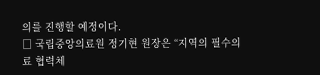의를 진행할 예정이다.
□ 국립중앙의료원 정기현 원장은 “지역의 필수의료 협력체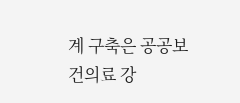계 구축은 공공보건의료 강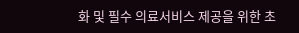화 및 필수 의료서비스 제공을 위한 초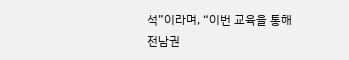석”이라며, “이번 교육을 통해 전남권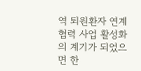역 퇴원환자 연계협력 사업 활성화의 계기가 되었으면 한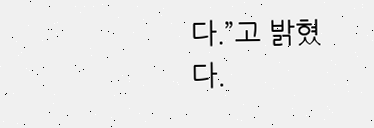다.”고 밝혔다.